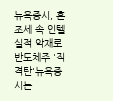뉴욕증시, 혼조세 속 인텔 실적 악재로 반도체주 '직격탄'뉴욕증시는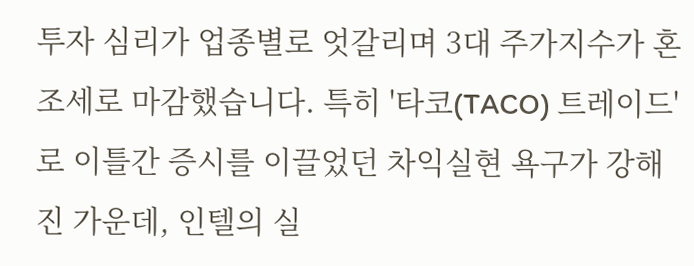투자 심리가 업종별로 엇갈리며 3대 주가지수가 혼조세로 마감했습니다. 특히 '타코(TACO) 트레이드'로 이틀간 증시를 이끌었던 차익실현 욕구가 강해진 가운데, 인텔의 실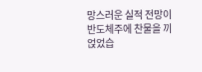망스러운 실적 전망이 반도체주에 찬물을 끼얹었습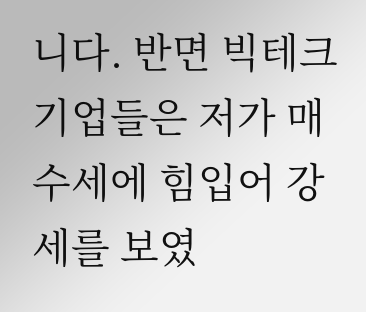니다. 반면 빅테크 기업들은 저가 매수세에 힘입어 강세를 보였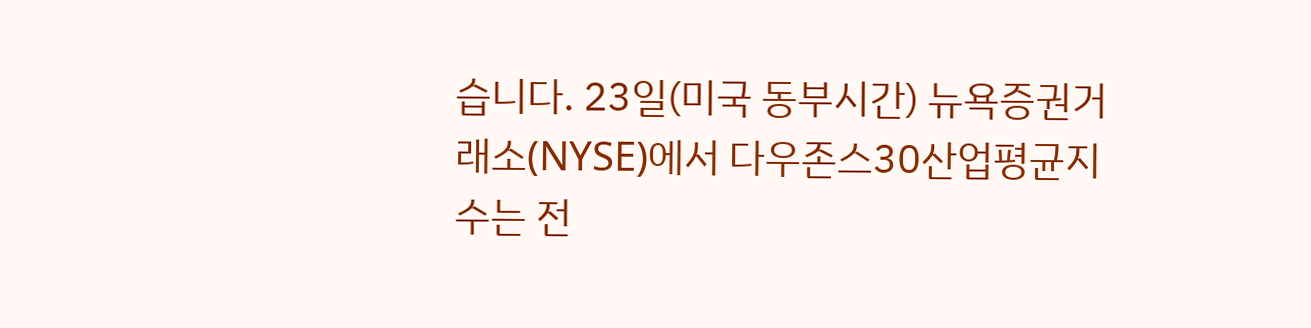습니다. 23일(미국 동부시간) 뉴욕증권거래소(NYSE)에서 다우존스30산업평균지수는 전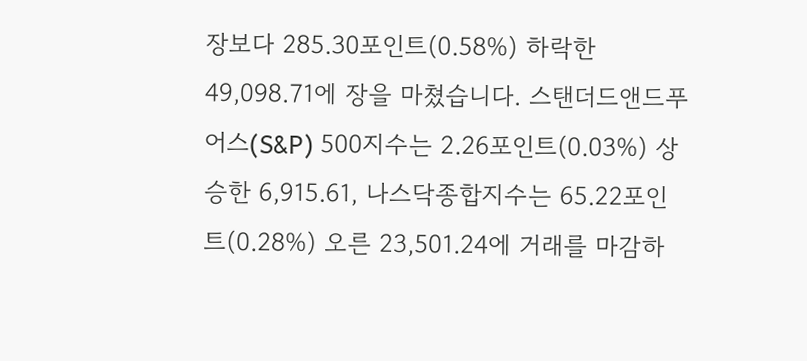장보다 285.30포인트(0.58%) 하락한 49,098.71에 장을 마쳤습니다. 스탠더드앤드푸어스(S&P) 500지수는 2.26포인트(0.03%) 상승한 6,915.61, 나스닥종합지수는 65.22포인트(0.28%) 오른 23,501.24에 거래를 마감하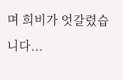며 희비가 엇갈렸습니다...